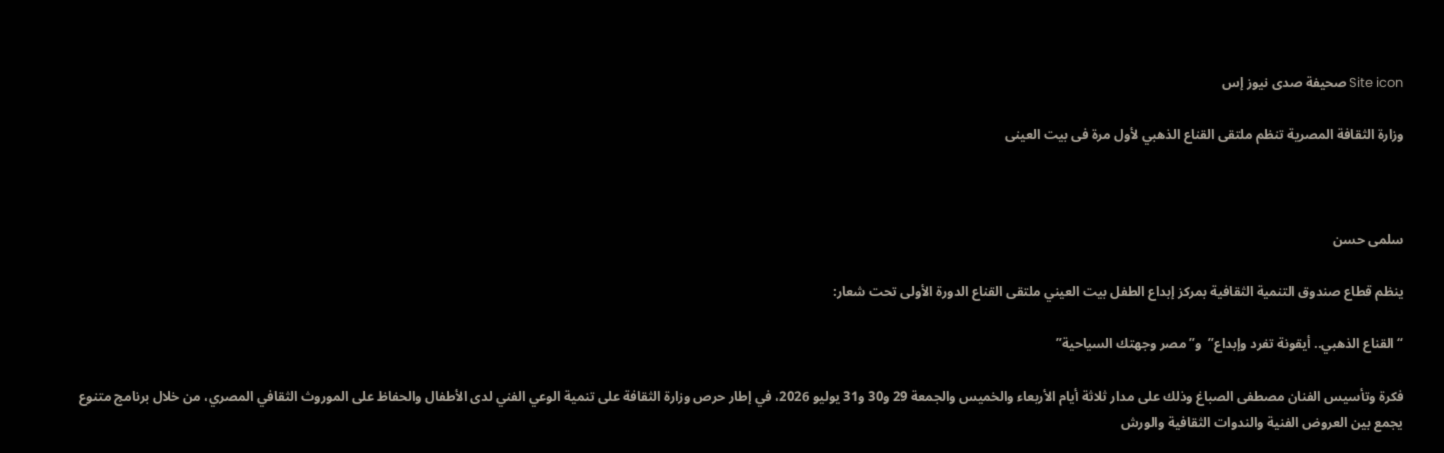Site icon صحيفة صدى نيوز إس

وزارة الثقافة المصرية تنظم ملتقى القناع الذهبي لأول مرة فى بيت العينى



سلمى حسن

ينظم قطاع صندوق التنمية الثقافية بمركز إبداع الطفل بيت العيني ملتقى القناع الدورة الأولى تحت شعار:

“القناع الذهبي.. أيقونة تفرد وإبداع”  و”مصر وجهتك السياحية”

فكرة وتأسيس الفنان مصطفى الصباغ وذلك على مدار ثلاثة أيام الأربعاء والخميس والجمعة 29 و30 و31 يوليو 2026، في إطار حرص وزارة الثقافة على تنمية الوعي الفني لدى الأطفال والحفاظ على الموروث الثقافي المصري، من خلال برنامج متنوع يجمع بين العروض الفنية والندوات الثقافية والورش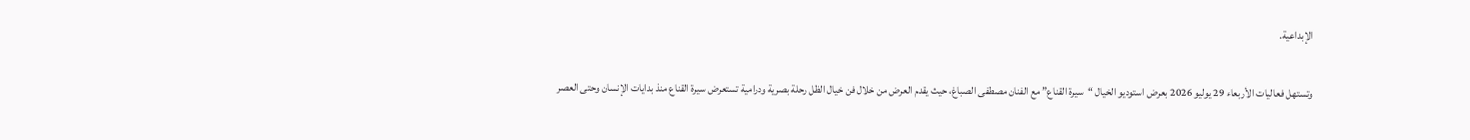الإبداعية.

وتستهل فعاليات الأربعاء 29 يوليو 2026 بعرض استوديو الخيال “سيرة القناع” مع الفنان مصطفى الصباغ، حيث يقدم العرض من خلال فن خيال الظل رحلة بصرية ودرامية تستعرض سيرة القناع منذ بدايات الإنسان وحتى العصر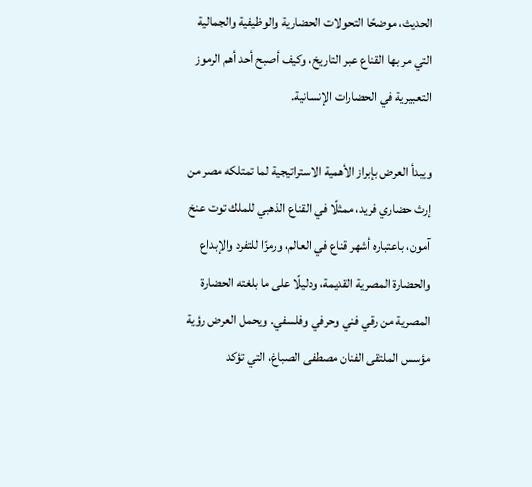الحديث، موضحًا التحولات الحضارية والوظيفية والجمالية التي مر بها القناع عبر التاريخ، وكيف أصبح أحد أهم الرموز التعبيرية في الحضارات الإنسانية.

ويبدأ العرض بإبراز الأهمية الاستراتيجية لما تمتلكه مصر من إرث حضاري فريد، ممثلًا في القناع الذهبي للملك توت عنخ آمون، باعتباره أشهر قناع في العالم، ورمزًا للتفرد والإبداع والحضارة المصرية القديمة، ودليلًا على ما بلغته الحضارة المصرية من رقي فني وحرفي وفلسفي. ويحمل العرض رؤية مؤسس الملتقى الفنان مصطفى الصباغ، التي تؤكد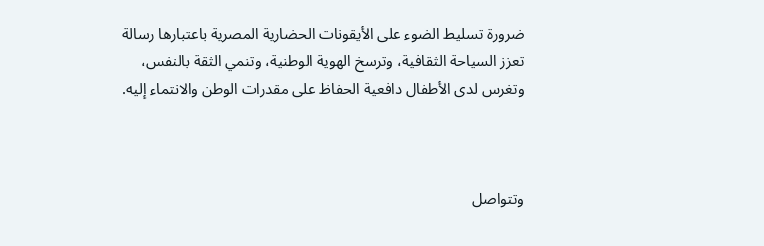ضرورة تسليط الضوء على الأيقونات الحضارية المصرية باعتبارها رسالة تعزز السياحة الثقافية، وترسخ الهوية الوطنية، وتنمي الثقة بالنفس، وتغرس لدى الأطفال دافعية الحفاظ على مقدرات الوطن والانتماء إليه.



وتتواصل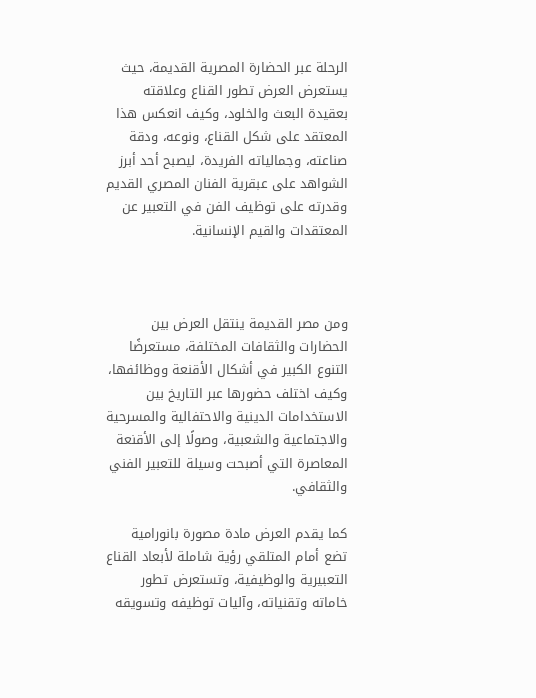الرحلة عبر الحضارة المصرية القديمة، حيث يستعرض العرض تطور القناع وعلاقته بعقيدة البعث والخلود، وكيف انعكس هذا المعتقد على شكل القناع، ونوعه، ودقة صناعته، وجمالياته الفريدة، ليصبح أحد أبرز الشواهد على عبقرية الفنان المصري القديم وقدرته على توظيف الفن في التعبير عن المعتقدات والقيم الإنسانية.



ومن مصر القديمة ينتقل العرض بين الحضارات والثقافات المختلفة، مستعرضًا التنوع الكبير في أشكال الأقنعة ووظائفها، وكيف اختلف حضورها عبر التاريخ بين الاستخدامات الدينية والاحتفالية والمسرحية والاجتماعية والشعبية، وصولًا إلى الأقنعة المعاصرة التي أصبحت وسيلة للتعبير الفني والثقافي.

كما يقدم العرض مادة مصورة بانورامية تضع أمام المتلقي رؤية شاملة لأبعاد القناع التعبيرية والوظيفية، وتستعرض تطور خاماته وتقنياته، وآليات توظيفه وتسويقه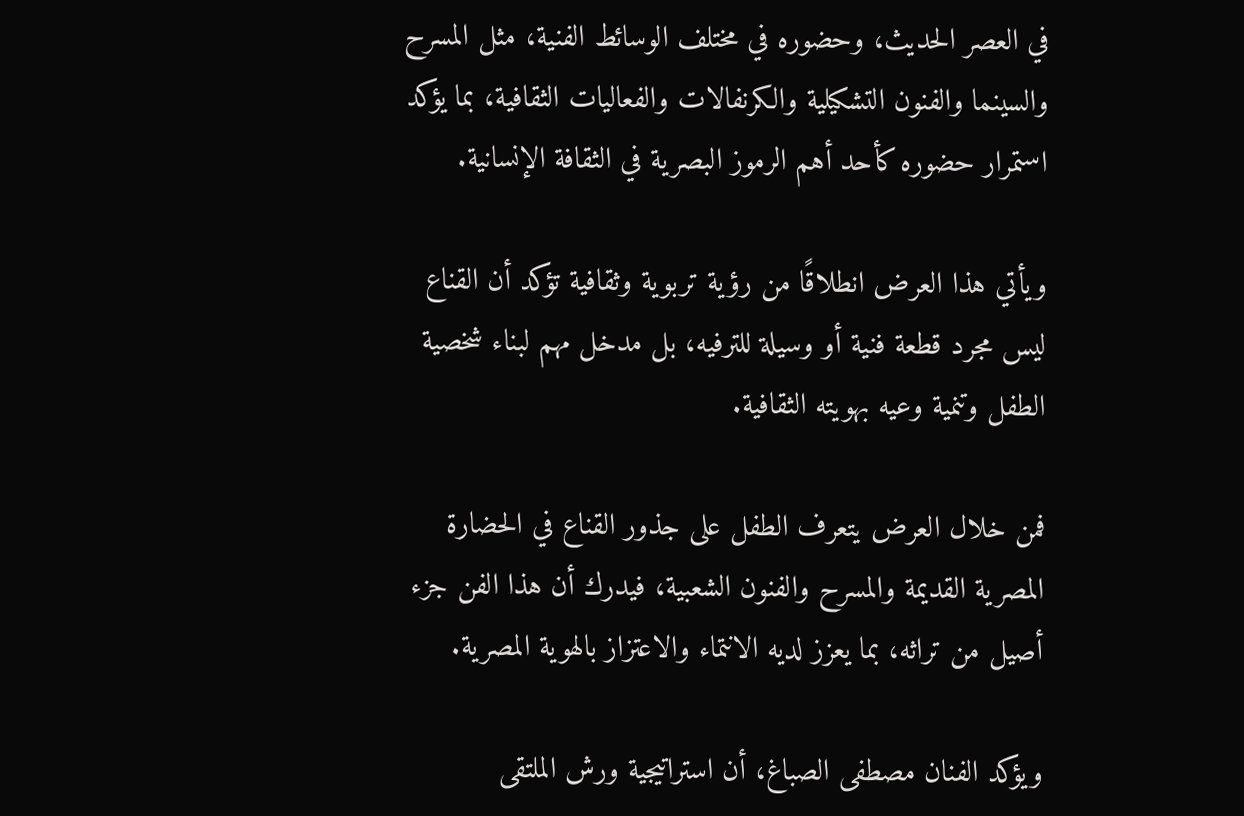في العصر الحديث، وحضوره في مختلف الوسائط الفنية، مثل المسرح والسينما والفنون التشكيلية والكرنفالات والفعاليات الثقافية، بما يؤكد استمرار حضوره كأحد أهم الرموز البصرية في الثقافة الإنسانية.

ويأتي هذا العرض انطلاقًا من رؤية تربوية وثقافية تؤكد أن القناع ليس مجرد قطعة فنية أو وسيلة للترفيه، بل مدخل مهم لبناء شخصية الطفل وتنمية وعيه بهويته الثقافية.

فمن خلال العرض يتعرف الطفل على جذور القناع في الحضارة المصرية القديمة والمسرح والفنون الشعبية، فيدرك أن هذا الفن جزء أصيل من تراثه، بما يعزز لديه الانتماء والاعتزاز بالهوية المصرية.

ويؤكد الفنان مصطفى الصباغ، أن استراتيجية ورش الملتقى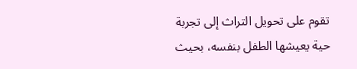تقوم على تحويل التراث إلى تجربة حية يعيشها الطفل بنفسه، بحيث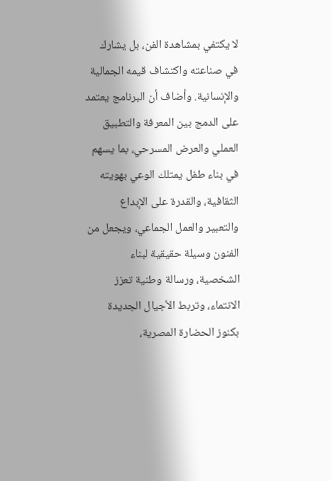لا يكتفي بمشاهدة الفن، بل يشارك في صناعته واكتشاف قيمه الجمالية والإنسانية. وأضاف أن البرنامج يعتمد على الدمج بين المعرفة والتطبيق العملي والعرض المسرحي، بما يسهم في بناء طفل يمتلك الوعي بهويته الثقافية، والقدرة على الإبداع والتعبير والعمل الجماعي، ويجعل من الفنون وسيلة حقيقية لبناء الشخصية، ورسالة وطنية تعزز الانتماء، وتربط الأجيال الجديدة بكنوز الحضارة المصرية،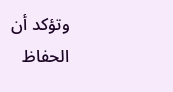وتؤكد أن الحفاظ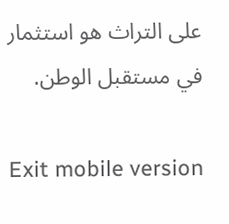على التراث هو استثمار في مستقبل الوطن.

Exit mobile version